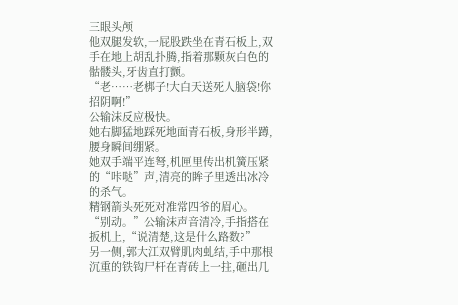三眼头颅
他双腿发软,一屁股跌坐在青石板上,双手在地上胡乱扑腾,指着那颗灰白色的骷髅头,牙齿直打颤。
“老……老梆子!大白天送死人脑袋!你招阴啊!”
公输沫反应极快。
她右脚猛地踩死地面青石板,身形半蹲,腰身瞬间绷紧。
她双手端平连弩,机匣里传出机簧压紧的“咔哒”声,清亮的眸子里透出冰冷的杀气。
精钢箭头死死对准常四爷的眉心。
“别动。”公输沫声音清冷,手指搭在扳机上,“说清楚,这是什么路数?”
另一侧,郭大江双臂肌肉虬结,手中那根沉重的铁钩尸杆在青砖上一拄,砸出几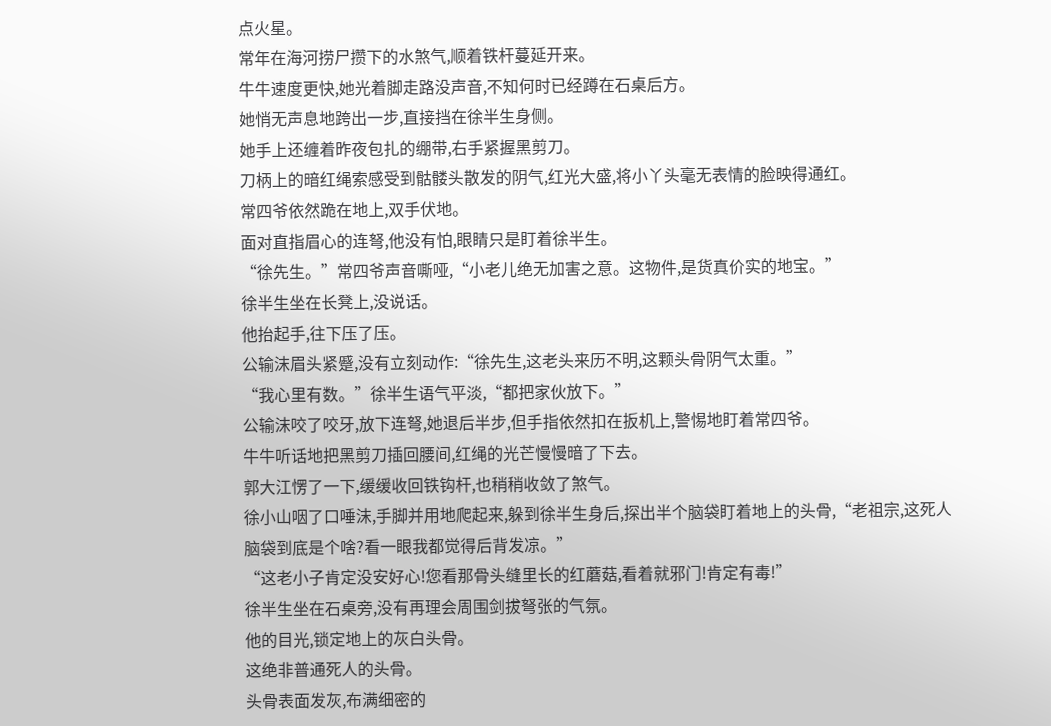点火星。
常年在海河捞尸攒下的水煞气,顺着铁杆蔓延开来。
牛牛速度更快,她光着脚走路没声音,不知何时已经蹲在石桌后方。
她悄无声息地跨出一步,直接挡在徐半生身侧。
她手上还缠着昨夜包扎的绷带,右手紧握黑剪刀。
刀柄上的暗红绳索感受到骷髅头散发的阴气,红光大盛,将小丫头毫无表情的脸映得通红。
常四爷依然跪在地上,双手伏地。
面对直指眉心的连弩,他没有怕,眼睛只是盯着徐半生。
“徐先生。”常四爷声音嘶哑,“小老儿绝无加害之意。这物件,是货真价实的地宝。”
徐半生坐在长凳上,没说话。
他抬起手,往下压了压。
公输沫眉头紧蹙,没有立刻动作:“徐先生,这老头来历不明,这颗头骨阴气太重。”
“我心里有数。”徐半生语气平淡,“都把家伙放下。”
公输沫咬了咬牙,放下连弩,她退后半步,但手指依然扣在扳机上,警惕地盯着常四爷。
牛牛听话地把黑剪刀插回腰间,红绳的光芒慢慢暗了下去。
郭大江愣了一下,缓缓收回铁钩杆,也稍稍收敛了煞气。
徐小山咽了口唾沫,手脚并用地爬起来,躲到徐半生身后,探出半个脑袋盯着地上的头骨,“老祖宗,这死人脑袋到底是个啥?看一眼我都觉得后背发凉。”
“这老小子肯定没安好心!您看那骨头缝里长的红蘑菇,看着就邪门!肯定有毒!”
徐半生坐在石桌旁,没有再理会周围剑拔弩张的气氛。
他的目光,锁定地上的灰白头骨。
这绝非普通死人的头骨。
头骨表面发灰,布满细密的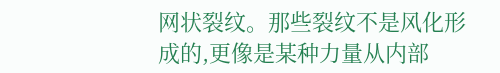网状裂纹。那些裂纹不是风化形成的,更像是某种力量从内部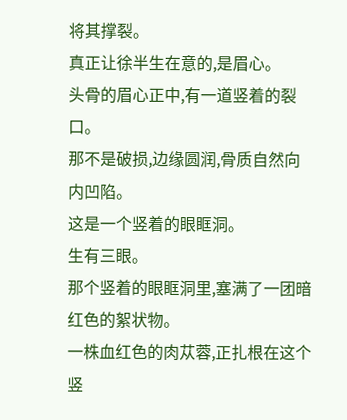将其撑裂。
真正让徐半生在意的,是眉心。
头骨的眉心正中,有一道竖着的裂口。
那不是破损,边缘圆润,骨质自然向内凹陷。
这是一个竖着的眼眶洞。
生有三眼。
那个竖着的眼眶洞里,塞满了一团暗红色的絮状物。
一株血红色的肉苁蓉,正扎根在这个竖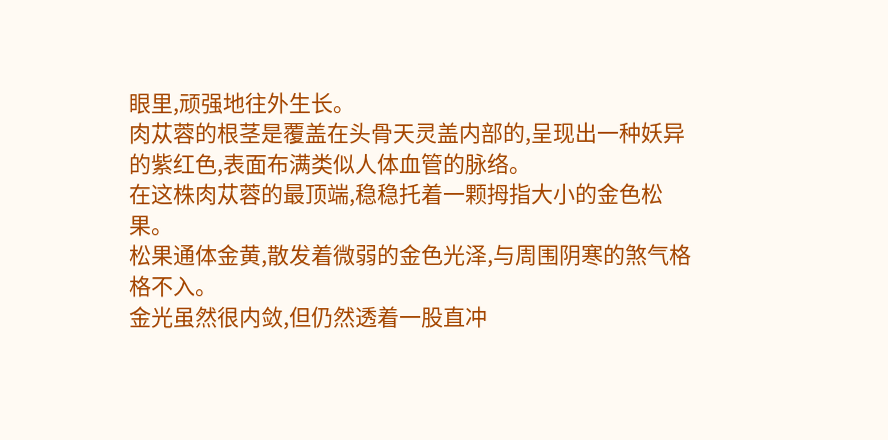眼里,顽强地往外生长。
肉苁蓉的根茎是覆盖在头骨天灵盖内部的,呈现出一种妖异的紫红色,表面布满类似人体血管的脉络。
在这株肉苁蓉的最顶端,稳稳托着一颗拇指大小的金色松果。
松果通体金黄,散发着微弱的金色光泽,与周围阴寒的煞气格格不入。
金光虽然很内敛,但仍然透着一股直冲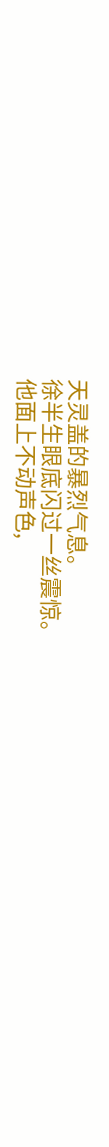天灵盖的暴烈气息。
徐半生眼底闪过一丝震惊。
他面上不动声色,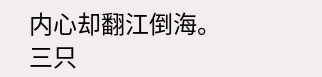内心却翻江倒海。
三只